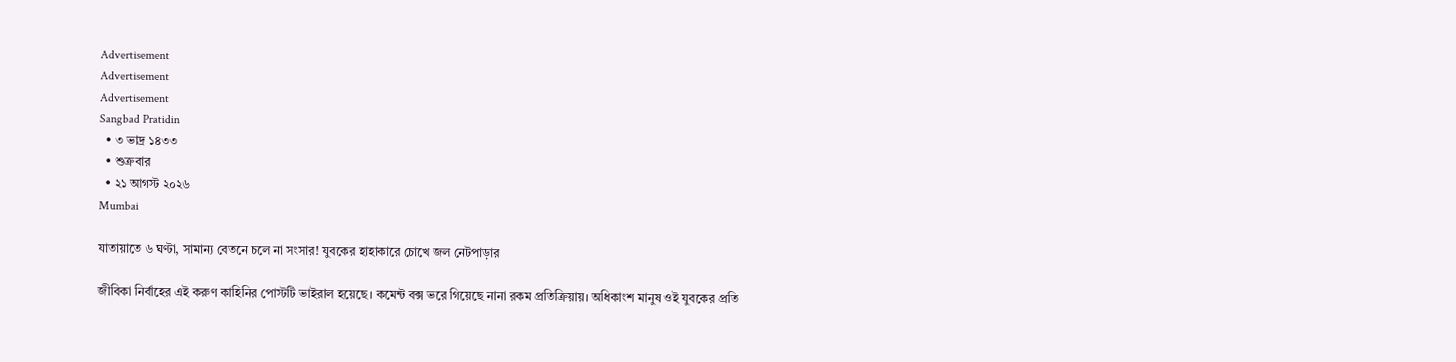Advertisement
Advertisement
Advertisement
Sangbad Pratidin
  • ৩ ভাদ্র ১৪৩৩
  • শুক্রবার
  • ২১ আগস্ট ২০২৬
Mumbai

যাতায়াতে ৬ ঘণ্টা, সামান্য বেতনে চলে না সংসার! যুবকের হাহাকারে চোখে জল নেটপাড়ার

জীবিকা নির্বাহের এই করুণ কাহিনির পোস্টটি ভাইরাল হয়েছে। কমেন্ট বক্স ভরে গিয়েছে নানা রকম প্রতিক্রিয়ায়। অধিকাংশ মানুষ ওই যুবকের প্রতি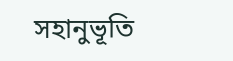সহানুভূতি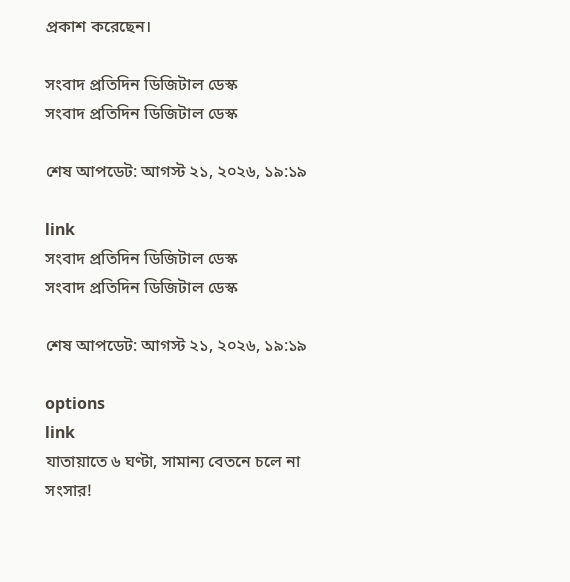প্রকাশ করেছেন।

সংবাদ প্রতিদিন ডিজিটাল ডেস্ক
সংবাদ প্রতিদিন ডিজিটাল ডেস্ক

শেষ আপডেট: আগস্ট ২১, ২০২৬, ১৯:১৯

link
সংবাদ প্রতিদিন ডিজিটাল ডেস্ক
সংবাদ প্রতিদিন ডিজিটাল ডেস্ক

শেষ আপডেট: আগস্ট ২১, ২০২৬, ১৯:১৯

options
link
যাতায়াতে ৬ ঘণ্টা, সামান্য বেতনে চলে না সংসার!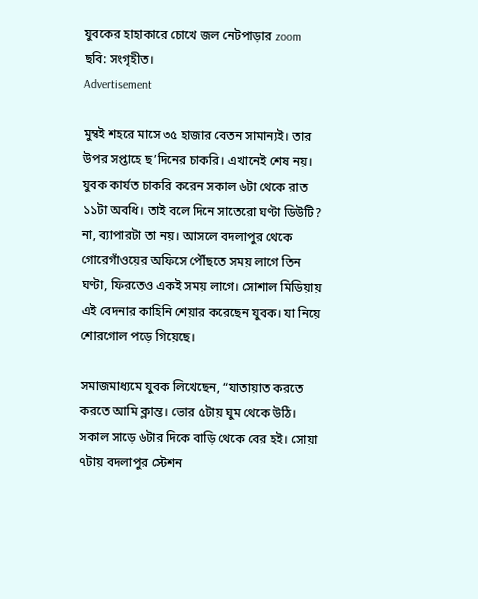যুবকের হাহাকারে চোখে জল নেটপাড়ার zoom
ছবি: সংগৃহীত।
Advertisement

মুম্বই শহরে মাসে ৩৫ হাজার বেতন সামান্যই। তার উপর সপ্তাহে ছ’দিনের চাকরি। এখানেই শেষ নয়। যুবক কার্যত চাকরি করেন সকাল ৬টা থেকে রাত ১১টা অবধি। তাই বলে দিনে সাতেরো ঘণ্টা ডিউটি? না, ব্যাপারটা তা নয়। আসলে বদলাপুর থেকে গোরেগাঁওয়ের অফিসে পৌঁছতে সময় লাগে তিন ঘণ্টা, ফিরতেও একই সময় লাগে। সোশাল মিডিয়ায় এই বেদনার কাহিনি শেয়ার করেছেন যুবক। যা নিয়ে শোরগোল পড়ে গিয়েছে।

সমাজমাধ্যমে যুবক লিখেছেন, “যাতায়াত করতে করতে আমি ক্লান্ত। ভোর ৫টায় ঘুম থেকে উঠি। সকাল সাড়ে ৬টার দিকে বাড়ি থেকে বের হই। সোয়া ৭টায় বদলাপুর স্টেশন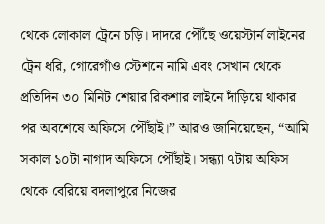থেকে লোকাল ট্রেনে চড়ি। দাদরে পৌঁছে ওয়েস্টার্ন লাইনের ট্রেন ধরি, গোরেগাঁও স্টেশনে নামি এবং সেখান থেকে প্রতিদিন ৩০ মিনিট শেয়ার রিকশার লাইনে দাঁড়িয়ে থাকার পর অবশেষে অফিসে পৌঁছাই।” আরও জানিয়েছেন, “আমি সকাল ১০টা নাগাদ অফিসে পৌঁছাই। সন্ধ্যা ৭টায় অফিস থেকে বেরিয়ে বদলাপুরে নিজের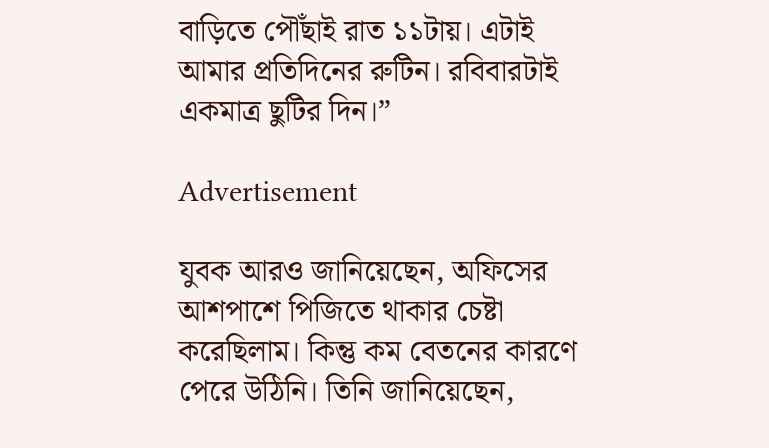বাড়িতে পৌঁছাই রাত ১১টায়। এটাই আমার প্রতিদিনের রুটিন। রবিবারটাই একমাত্র ছুটির দিন।”

Advertisement

যুবক আরও জানিয়েছেন, অফিসের আশপাশে পিজিতে থাকার চেষ্টা করেছিলাম। কিন্তু কম বেতনের কারণে পেরে উঠিনি। তিনি জানিয়েছেন,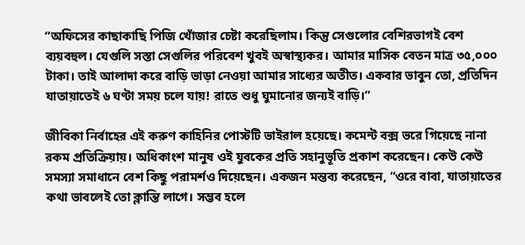“অফিসের কাছাকাছি পিজি খোঁজার চেষ্টা করেছিলাম। কিন্তু সেগুলোর বেশিরভাগই বেশ ব্যয়বহুল। যেগুলি সস্তা সেগুলির পরিবেশ খুবই অস্বাস্থ্যকর। আমার মাসিক বেতন মাত্র ৩৫,০০০ টাকা। তাই আলাদা করে বাড়ি ভাড়া নেওয়া আমার সাধ্যের অতীত। একবার ভাবুন তো, প্রতিদিন যাতায়াতেই ৬ ঘণ্টা সময় চলে যায়! রাতে শুধু ঘুমানোর জন্যই বাড়ি।”

জীবিকা নির্বাহের এই করুণ কাহিনির পোস্টটি ভাইরাল হয়েছে। কমেন্ট বক্স ভরে গিয়েছে নানা রকম প্রতিক্রিয়ায়। অধিকাংশ মানুষ ওই যুবকের প্রতি সহানুভূতি প্রকাশ করেছেন। কেউ কেউ সমস্যা সমাধানে বেশ কিছু পরামর্শও দিয়েছেন। একজন মন্তব্য করেছেন, “ওরে বাবা, যাতায়াতের কথা ভাবলেই তো ক্লান্তি লাগে। সম্ভব হলে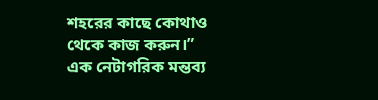শহরের কাছে কোথাও থেকে কাজ করুন।” এক নেটাগরিক মন্তব্য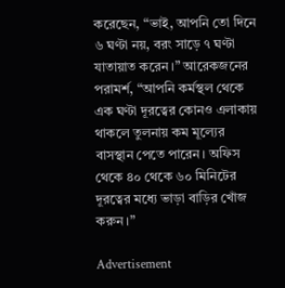করেছেন, “ভাই, আপনি তো দিনে ৬ ঘণ্টা নয়, বরং সাড়ে ৭ ঘণ্টা যাতায়াত করেন।” আরেকজনের পরামর্শ, “আপনি কর্মস্থল থেকে এক ঘণ্টা দূরত্বের কোনও এলাকায় থাকলে তুলনায় কম মূল্যের বাসস্থান পেতে পারেন। অফিস থেকে ৪০ থেকে ৬০ মিনিটের দূরত্বের মধ্যে ভাড়া বাড়ির খোঁজ করুন।”

Advertisement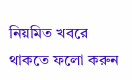নিয়মিত খবরে থাকতে ফলো করুন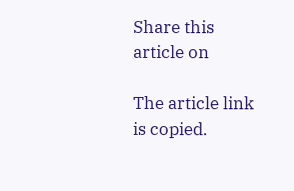Share this article on

The article link is copied.